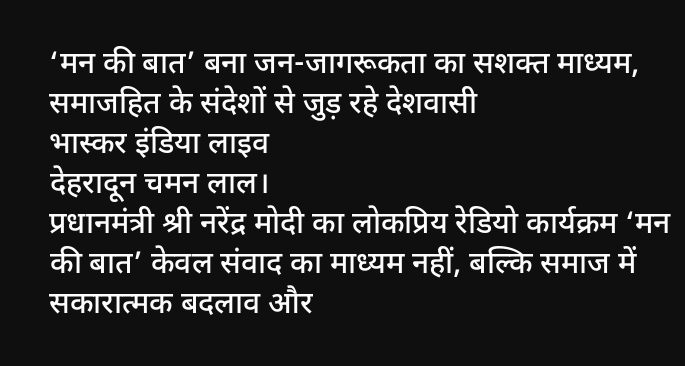‘मन की बात’ बना जन-जागरूकता का सशक्त माध्यम, समाजहित के संदेशों से जुड़ रहे देशवासी
भास्कर इंडिया लाइव
देहरादून चमन लाल।
प्रधानमंत्री श्री नरेंद्र मोदी का लोकप्रिय रेडियो कार्यक्रम ‘मन की बात’ केवल संवाद का माध्यम नहीं, बल्कि समाज में सकारात्मक बदलाव और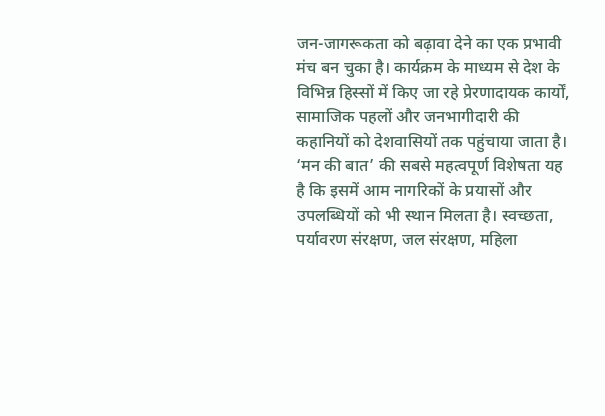जन-जागरूकता को बढ़ावा देने का एक प्रभावी मंच बन चुका है। कार्यक्रम के माध्यम से देश के विभिन्न हिस्सों में किए जा रहे प्रेरणादायक कार्यों, सामाजिक पहलों और जनभागीदारी की कहानियों को देशवासियों तक पहुंचाया जाता है।
‘मन की बात’ की सबसे महत्वपूर्ण विशेषता यह है कि इसमें आम नागरिकों के प्रयासों और उपलब्धियों को भी स्थान मिलता है। स्वच्छता, पर्यावरण संरक्षण, जल संरक्षण, महिला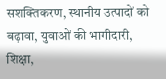सशक्तिकरण, स्थानीय उत्पादों को बढ़ावा, युवाओं की भागीदारी, शिक्षा,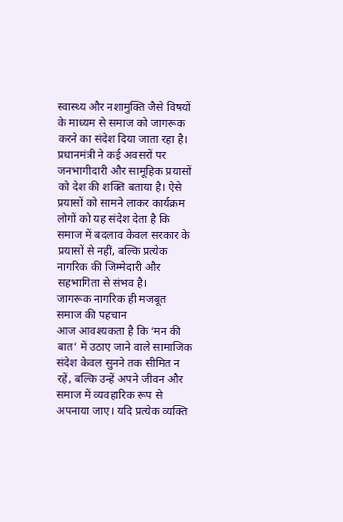स्वास्थ्य और नशामुक्ति जैसे विषयों के माध्यम से समाज को जागरूक करने का संदेश दिया जाता रहा है।
प्रधानमंत्री ने कई अवसरों पर जनभागीदारी और सामूहिक प्रयासों को देश की शक्ति बताया है। ऐसे प्रयासों को सामने लाकर कार्यक्रम लोगों को यह संदेश देता है कि समाज में बदलाव केवल सरकार के प्रयासों से नहीं, बल्कि प्रत्येक नागरिक की जिम्मेदारी और सहभागिता से संभव है।
जागरूक नागरिक ही मजबूत समाज की पहचान
आज आवश्यकता है कि ‘मन की बात’ में उठाए जाने वाले सामाजिक संदेश केवल सुनने तक सीमित न रहें, बल्कि उन्हें अपने जीवन और समाज में व्यवहारिक रूप से अपनाया जाए। यदि प्रत्येक व्यक्ति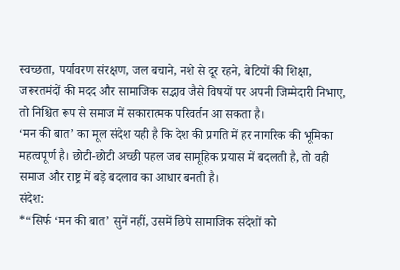स्वच्छता, पर्यावरण संरक्षण, जल बचाने, नशे से दूर रहने, बेटियों की शिक्षा, जरूरतमंदों की मदद और सामाजिक सद्भाव जैसे विषयों पर अपनी जिम्मेदारी निभाए, तो निश्चित रूप से समाज में सकारात्मक परिवर्तन आ सकता है।
‘मन की बात’ का मूल संदेश यही है कि देश की प्रगति में हर नागरिक की भूमिका महत्वपूर्ण है। छोटी-छोटी अच्छी पहल जब सामूहिक प्रयास में बदलती है, तो वही समाज और राष्ट्र में बड़े बदलाव का आधार बनती है।
संदेश:
*“सिर्फ ‘मन की बात’ सुनें नहीं, उसमें छिपे सामाजिक संदेशों को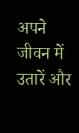अपने जीवन में उतारें और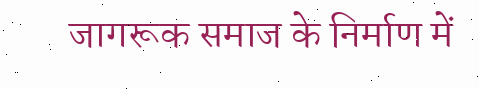जागरूक समाज के निर्माण में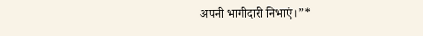अपनी भागीदारी निभाएं।”*